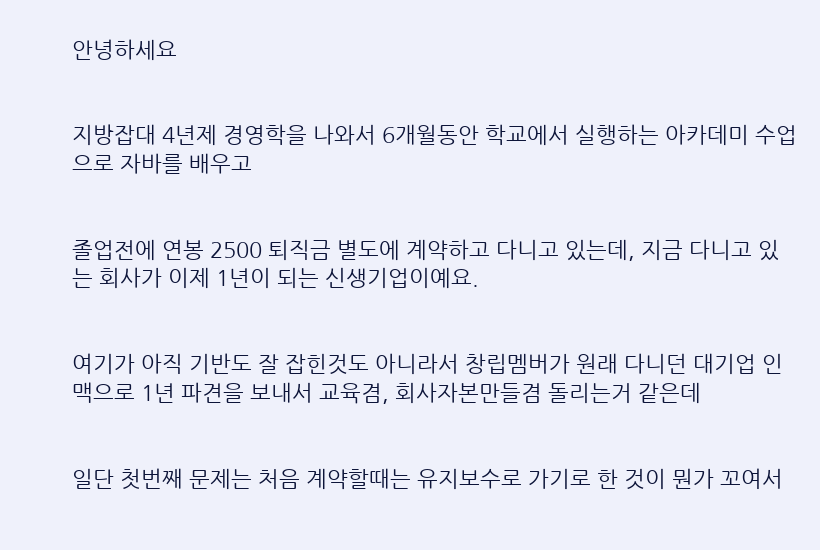안녕하세요


지방잡대 4년제 경영학을 나와서 6개월동안 학교에서 실행하는 아카데미 수업으로 자바를 배우고


졸업전에 연봉 2500 퇴직금 별도에 계약하고 다니고 있는데, 지금 다니고 있는 회사가 이제 1년이 되는 신생기업이예요.


여기가 아직 기반도 잘 잡힌것도 아니라서 창립멤버가 원래 다니던 대기업 인맥으로 1년 파견을 보내서 교육겸, 회사자본만들겸 돌리는거 같은데


일단 첫번째 문제는 처음 계약할때는 유지보수로 가기로 한 것이 뭔가 꼬여서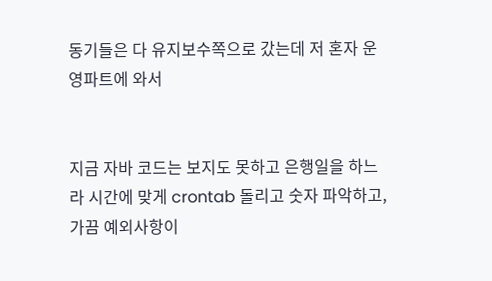동기들은 다 유지보수쪽으로 갔는데 저 혼자 운영파트에 와서


지금 자바 코드는 보지도 못하고 은행일을 하느라 시간에 맞게 crontab 돌리고 숫자 파악하고, 가끔 예외사항이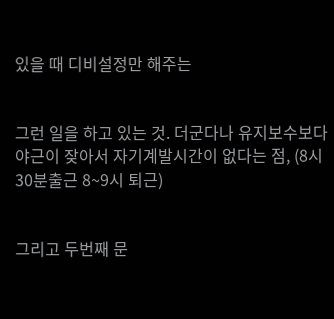있을 때 디비설정만 해주는


그런 일을 하고 있는 것. 더군다나 유지보수보다 야근이 잦아서 자기계발시간이 없다는 점, (8시30분출근 8~9시 퇴근)


그리고 두번째 문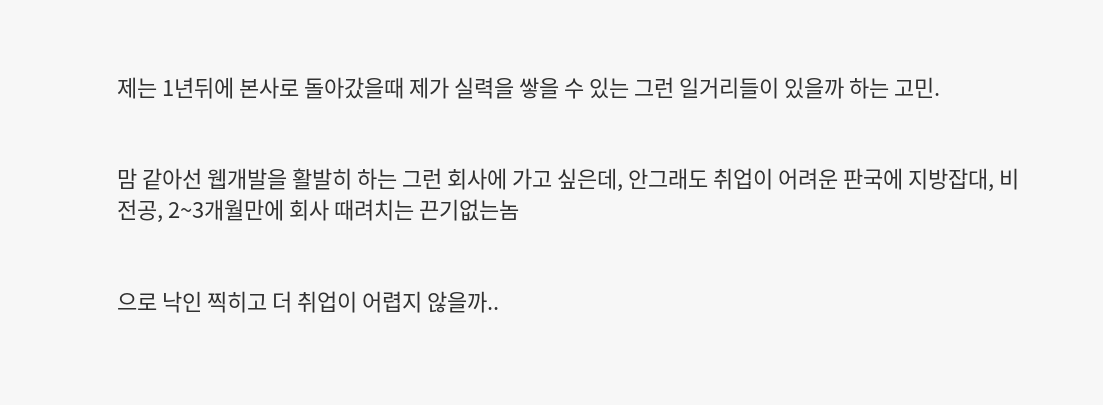제는 1년뒤에 본사로 돌아갔을때 제가 실력을 쌓을 수 있는 그런 일거리들이 있을까 하는 고민.


맘 같아선 웹개발을 활발히 하는 그런 회사에 가고 싶은데, 안그래도 취업이 어려운 판국에 지방잡대, 비전공, 2~3개월만에 회사 때려치는 끈기없는놈


으로 낙인 찍히고 더 취업이 어렵지 않을까..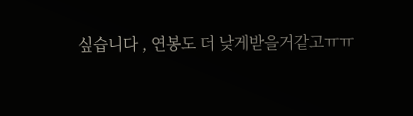싶습니다 , 연봉도 더 낮게받을거같고ㅠㅠ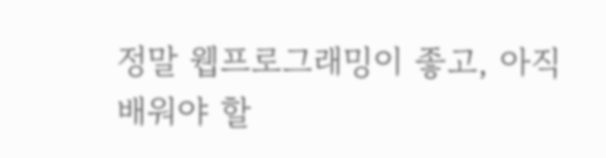정말 웹프로그래밍이 좋고, 아직 배워야 할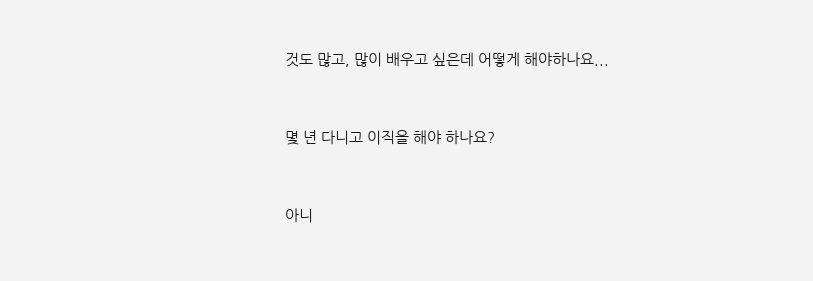것도 많고, 많이 배우고 싶은데 어떻게 해야하나요...


몇 년 다니고 이직을 해야 하나요?


아니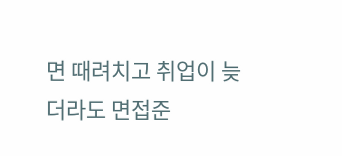면 때려치고 취업이 늦더라도 면접준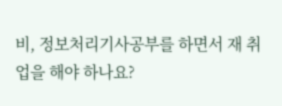비, 정보처리기사공부를 하면서 재 취업을 해야 하나요?